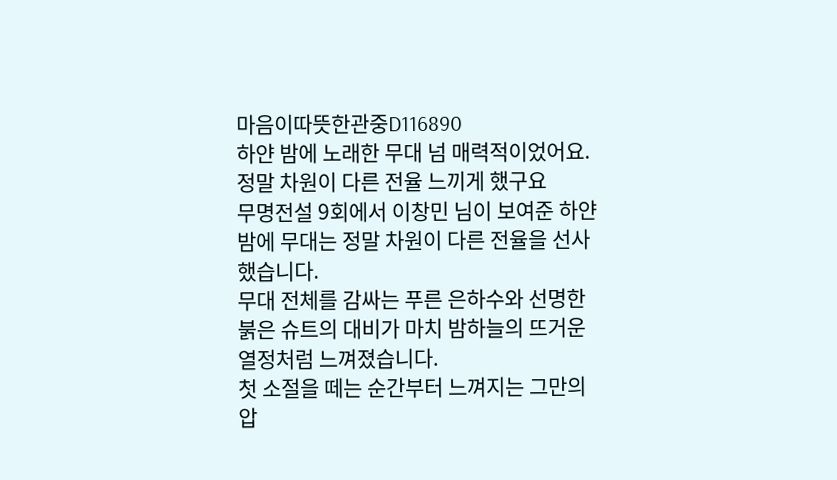마음이따뜻한관중D116890
하얀 밤에 노래한 무대 넘 매력적이었어요. 정말 차원이 다른 전율 느끼게 했구요
무명전설 9회에서 이창민 님이 보여준 하얀 밤에 무대는 정말 차원이 다른 전율을 선사했습니다.
무대 전체를 감싸는 푸른 은하수와 선명한 붉은 슈트의 대비가 마치 밤하늘의 뜨거운 열정처럼 느껴졌습니다.
첫 소절을 떼는 순간부터 느껴지는 그만의 압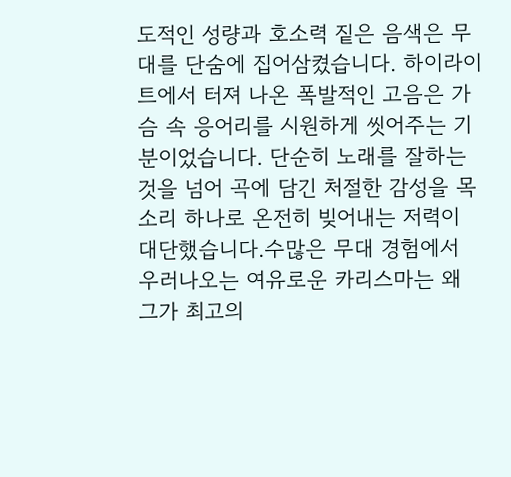도적인 성량과 호소력 짙은 음색은 무대를 단숨에 집어삼켰습니다. 하이라이트에서 터져 나온 폭발적인 고음은 가슴 속 응어리를 시원하게 씻어주는 기분이었습니다. 단순히 노래를 잘하는 것을 넘어 곡에 담긴 처절한 감성을 목소리 하나로 온전히 빚어내는 저력이 대단했습니다.수많은 무대 경험에서 우러나오는 여유로운 카리스마는 왜 그가 최고의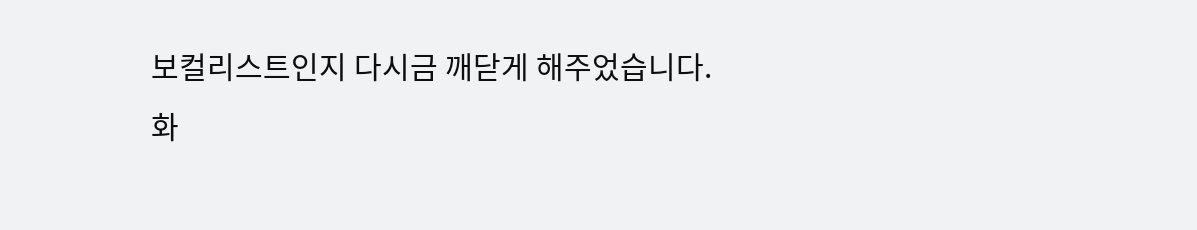보컬리스트인지 다시금 깨닫게 해주었습니다.
화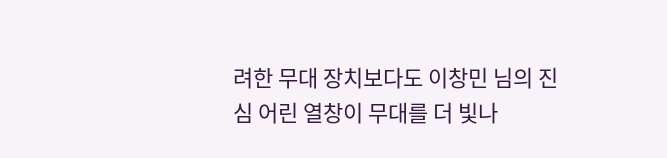려한 무대 장치보다도 이창민 님의 진심 어린 열창이 무대를 더 빛나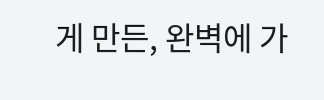게 만든, 완벽에 가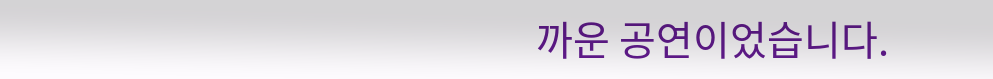까운 공연이었습니다.